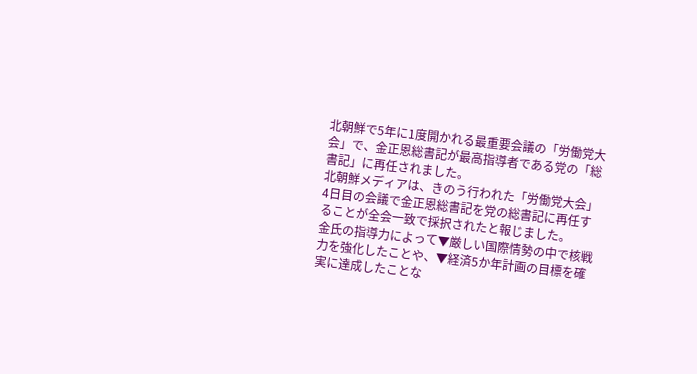北朝鮮で5年に1度開かれる最重要会議の「労働党大会」で、金正恩総書記が最高指導者である党の「総書記」に再任されました。
北朝鮮メディアは、きのう行われた「労働党大会」4日目の会議で金正恩総書記を党の総書記に再任することが全会一致で採択されたと報じました。
金氏の指導力によって▼厳しい国際情勢の中で核戦力を強化したことや、▼経済5か年計画の目標を確実に達成したことな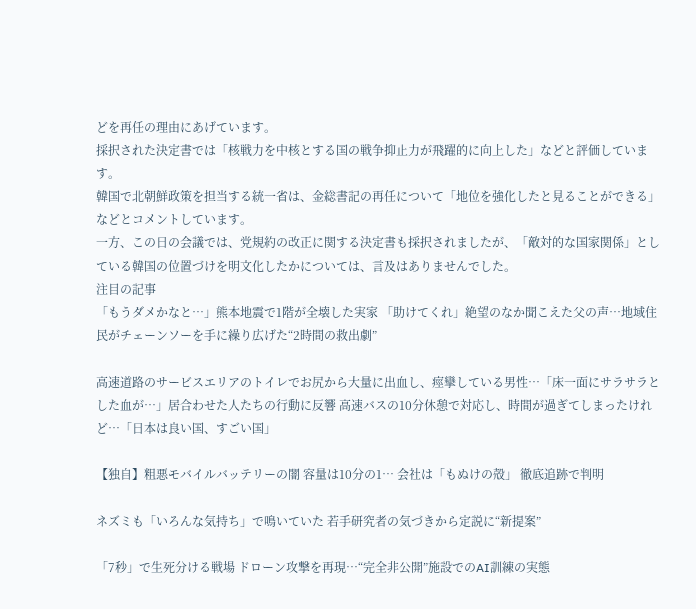どを再任の理由にあげています。
採択された決定書では「核戦力を中核とする国の戦争抑止力が飛躍的に向上した」などと評価しています。
韓国で北朝鮮政策を担当する統一省は、金総書記の再任について「地位を強化したと見ることができる」などとコメントしています。
一方、この日の会議では、党規約の改正に関する決定書も採択されましたが、「敵対的な国家関係」としている韓国の位置づけを明文化したかについては、言及はありませんでした。
注目の記事
「もうダメかなと…」熊本地震で1階が全壊した実家 「助けてくれ」絶望のなか聞こえた父の声…地域住民がチェーンソーを手に繰り広げた“2時間の救出劇”

高速道路のサービスエリアのトイレでお尻から大量に出血し、痙攣している男性…「床一面にサラサラとした血が…」居合わせた人たちの行動に反響 高速バスの10分休憩で対応し、時間が過ぎてしまったけれど…「日本は良い国、すごい国」

【独自】粗悪モバイルバッテリーの闇 容量は10分の1… 会社は「もぬけの殻」 徹底追跡で判明

ネズミも「いろんな気持ち」で鳴いていた 若手研究者の気づきから定説に“新提案”

「7秒」で生死分ける戦場 ドローン攻撃を再現…“完全非公開”施設でのAI訓練の実態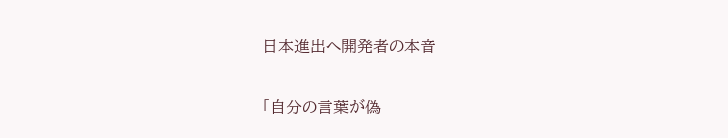日本進出へ開発者の本音

「自分の言葉が偽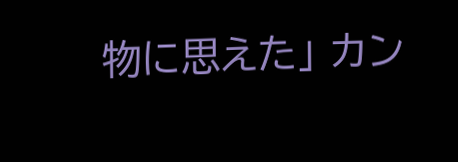物に思えた」 カン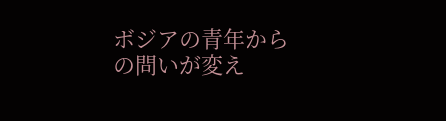ボジアの青年からの問いが変え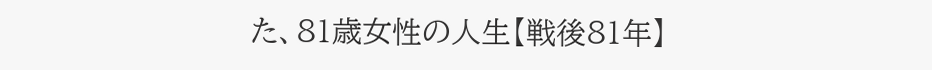た、81歳女性の人生【戦後81年】